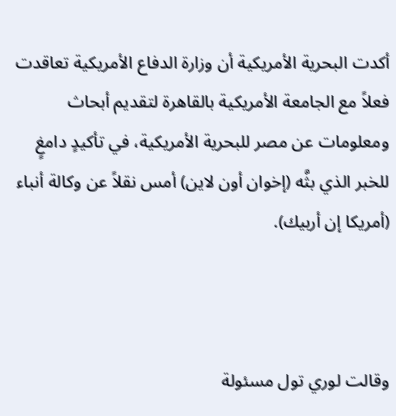أكدت البحرية الأمريكية أن وزارة الدفاع الأمريكية تعاقدت فعلاً مع الجامعة الأمريكية بالقاهرة لتقديم أبحاث ومعلومات عن مصر للبحرية الأمريكية، في تأكيدٍ دامغٍ للخبر الذي بثَّه (إخوان أون لاين) أمس نقلاً عن وكالة أنباء (أمريكا إن أربيك).



وقالت لوري تول مسئولة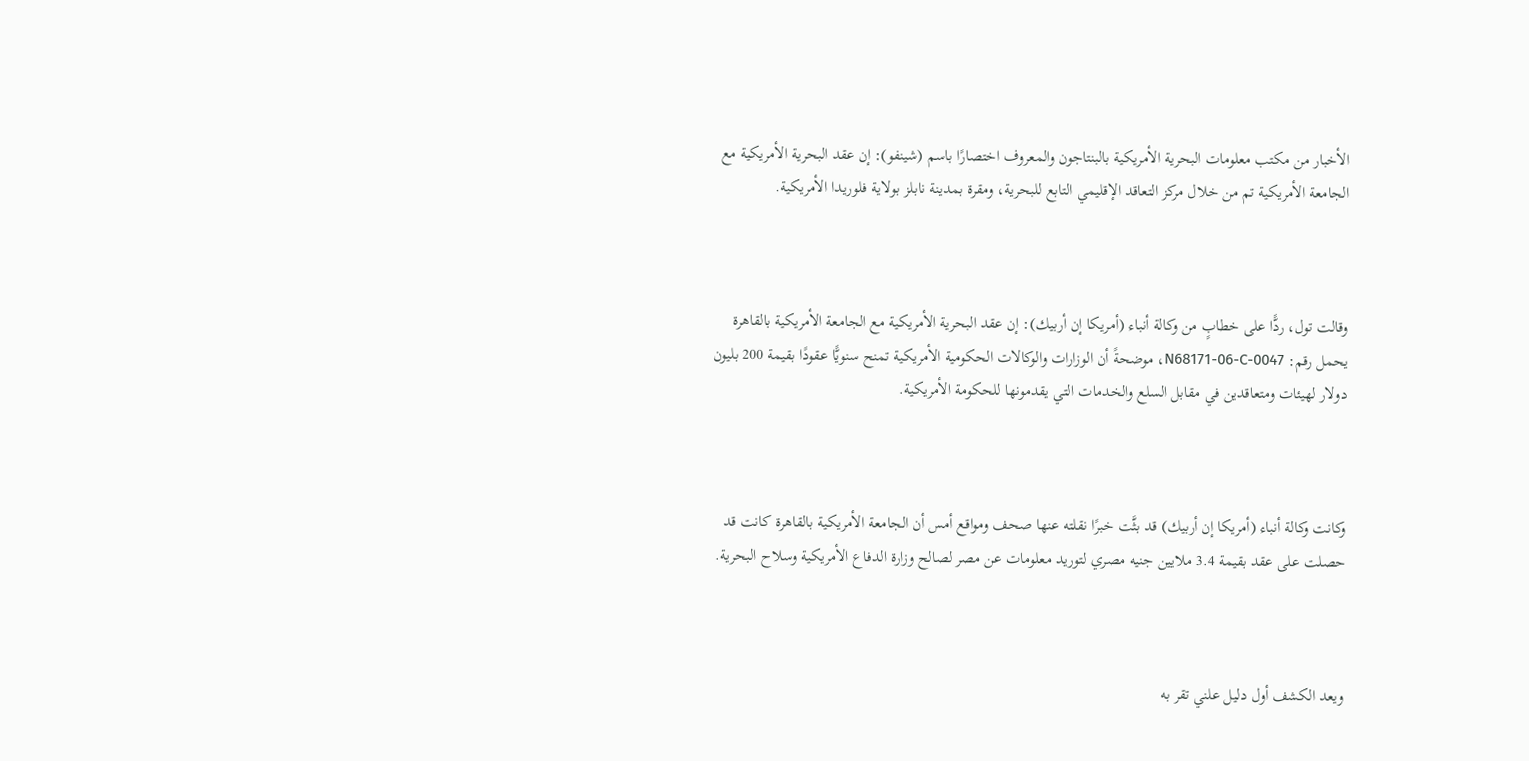الأخبار من مكتب معلومات البحرية الأمريكية بالبنتاجون والمعروف اختصارًا باسم (شينفو): إن عقد البحرية الأمريكية مع الجامعة الأمريكية تم من خلال مركز التعاقد الإقليمي التابع للبحرية، ومقرة بمدينة نابلز بولاية فلوريدا الأمريكية.



وقالت تول، ردًّا على خطابٍ من وكالة أنباء (أمريكا إن أربيك): إن عقد البحرية الأمريكية مع الجامعة الأمريكية بالقاهرة يحمل رقم: N68171-06-C-0047، موضحةً أن الوزارات والوكالات الحكومية الأمريكية تمنح سنويًّا عقودًا بقيمة 200 بليون دولار لهيئات ومتعاقدين في مقابل السلع والخدمات التي يقدمونها للحكومة الأمريكية.



وكانت وكالة أنباء (أمريكا إن أربيك) قد بثَّت خبرًا نقلته عنها صحف ومواقع أمس أن الجامعة الأمريكية بالقاهرة كانت قد حصلت على عقد بقيمة 3.4 ملايين جنيه مصري لتوريد معلومات عن مصر لصالح وزارة الدفاع الأمريكية وسلاح البحرية.



ويعد الكشف أول دليل علني تقر به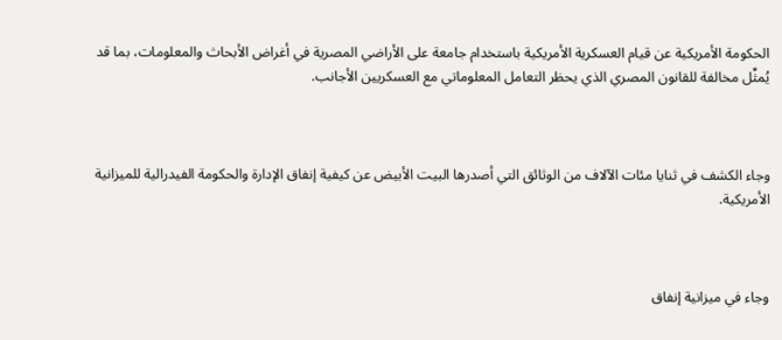الحكومة الأمريكية عن قيام العسكرية الأمريكية باستخدام جامعة على الأراضي المصرية في أغراض الأبحاث والمعلومات، بما قد يُمثِّل مخالفة للقانون المصري الذي يحظر التعامل المعلوماتي مع العسكريين الأجانب.



وجاء الكشف في ثنايا مئات الآلاف من الوثائق التي أصدرها البيت الأبيض عن كيفية إنفاق الإدارة والحكومة الفيدرالية للميزانية الأمريكية.



وجاء في ميزانية إنفاق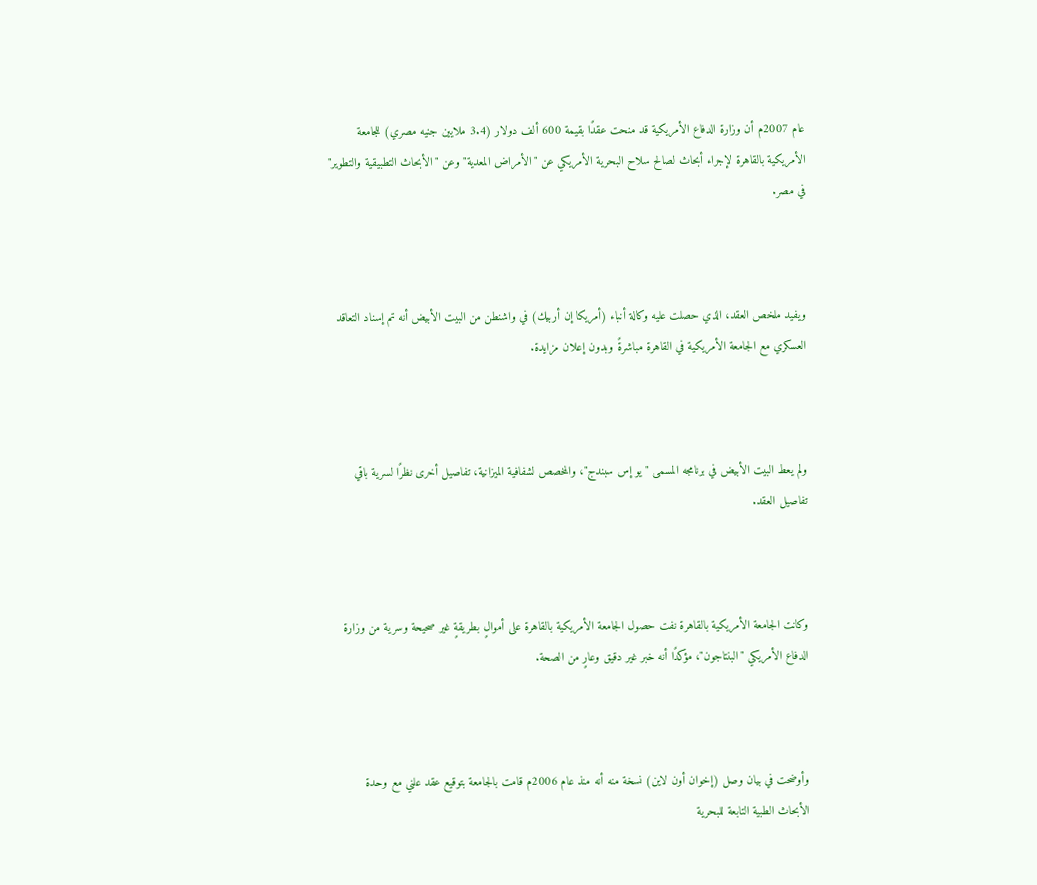عام 2007م أن وزارة الدفاع الأمريكية قد منحت عقدًا بقيمة 600 ألف دولار (3.4 ملايين جنيه مصري) للجامعة الأمريكية بالقاهرة لإجراء أبحاث لصالح سلاح البحرية الأمريكي عن "الأمراض المعدية" وعن "الأبحاث التطبيقية والتطوير" في مصر.



ويفيد ملخص العقد، الذي حصلت عليه وكالة أنباء (أمريكا إن أربيك) في واشنطن من البيت الأبيض أنه تم إسناد التعاقد العسكري مع الجامعة الأمريكية في القاهرة مباشرةً وبدون إعلان مزايدة.



ولم يعط البيت الأبيض في برنامجه المسمى "يو إس سبندج"، والمخصص لشفافية الميزانية، تفاصيل أخرى نظرًا لسرية باقي تفاصيل العقد.



وكانت الجامعة الأمريكية بالقاهرة نفت حصول الجامعة الأمريكية بالقاهرة على أموالٍ بطريقةٍ غير صحيحة وسرية من وزارة الدفاع الأمريكي "البنتاجون"، مؤكدًا أنه خبر غير دقيق وعارٍ من الصحة.



وأوضحت في بيان وصل (إخوان أون لاين) نسخة منه أنه منذ عام 2006م قامت بالجامعة بتوقيع عقد علني مع وحدة الأبحاث الطبية التابعة للبحرية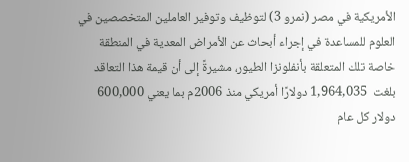الأمريكية في مصر (نمرو 3) لتوظيف وتوفير العاملين المتخصصين في العلوم للمساعدة في إجراء أبحاث عن الأمراض المعدية في المنطقة خاصة تلك المتعلقة بأنفلونزا الطيور، مشيرةً إلى أن قيمة هذا التعاقد بلغت  1,964,035 دولارًا أمريكي منذ 2006م بما يعني 600,000 دولار كل عام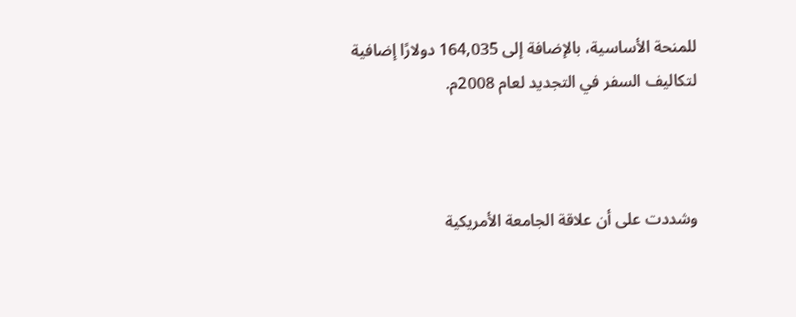للمنحة الأساسية، بالإضافة إلى 164,035 دولارًا إضافية لتكاليف السفر في التجديد لعام 2008م.



وشددت على أن علاقة الجامعة الأمريكية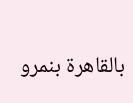بالقاهرة بنمرو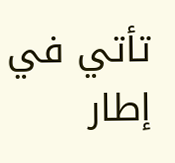تأتي في إطار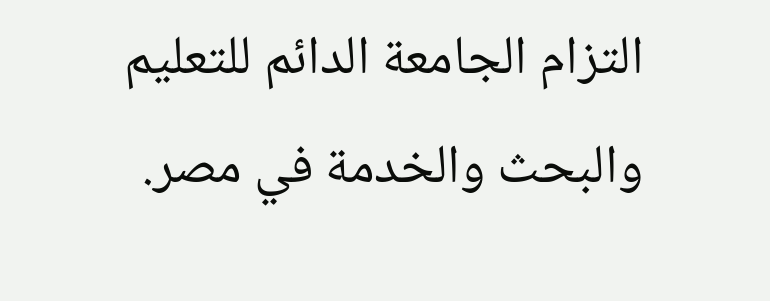التزام الجامعة الدائم للتعليم والبحث والخدمة في مصر.